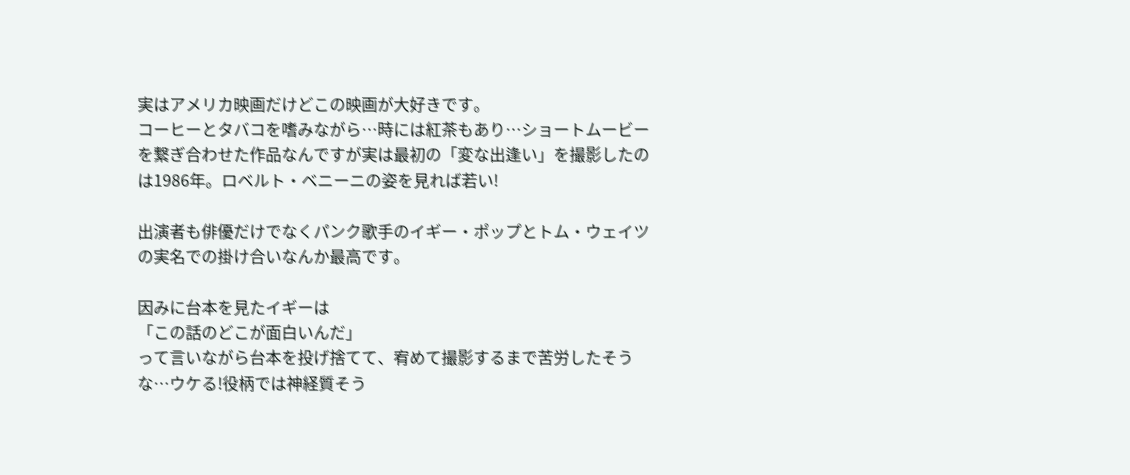実はアメリカ映画だけどこの映画が大好きです。
コーヒーとタバコを嗜みながら…時には紅茶もあり…ショートムービーを繋ぎ合わせた作品なんですが実は最初の「変な出逢い」を撮影したのは1986年。ロベルト・ベニーニの姿を見れば若い!

出演者も俳優だけでなくパンク歌手のイギー・ポップとトム・ウェイツの実名での掛け合いなんか最高です。

因みに台本を見たイギーは
「この話のどこが面白いんだ」
って言いながら台本を投げ捨てて、宥めて撮影するまで苦労したそうな…ウケる!役柄では神経質そう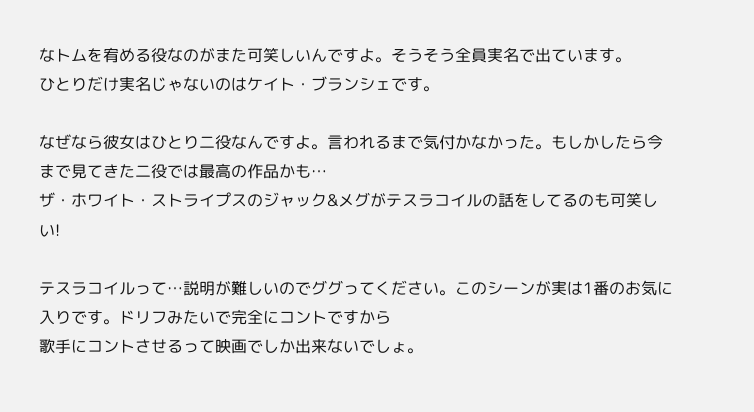なトムを宥める役なのがまた可笑しいんですよ。そうそう全員実名で出ています。
ひとりだけ実名じゃないのはケイト・ブランシェです。

なぜなら彼女はひとり二役なんですよ。言われるまで気付かなかった。もしかしたら今まで見てきた二役では最高の作品かも…
ザ・ホワイト・ストライプスのジャック&メグがテスラコイルの話をしてるのも可笑しい!

テスラコイルって…説明が難しいのでググってください。このシーンが実は1番のお気に入りです。ドリフみたいで完全にコントですから
歌手にコントさせるって映画でしか出来ないでしょ。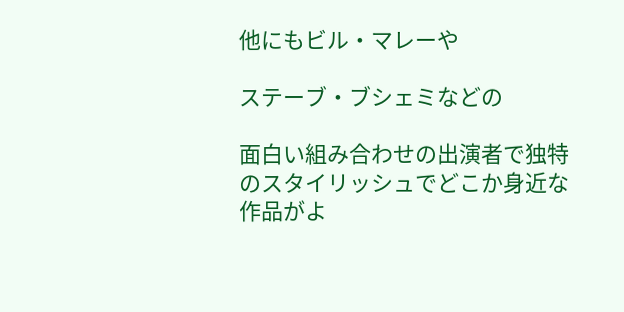他にもビル・マレーや

ステーブ・ブシェミなどの

面白い組み合わせの出演者で独特のスタイリッシュでどこか身近な作品がよ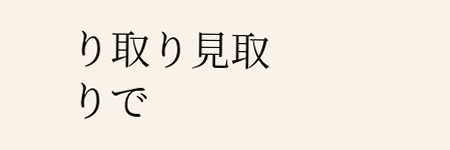り取り見取りで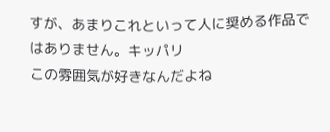すが、あまりこれといって人に奨める作品ではありません。キッパリ
この雰囲気が好きなんだよね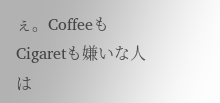ぇ。CoffeeもCigaretも嫌いな人は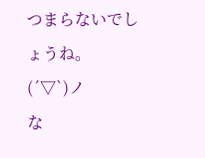つまらないでしょうね。
(´▽`)ノ
な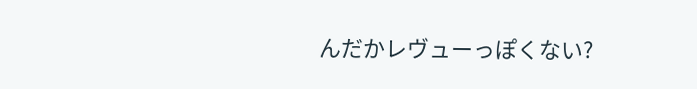んだかレヴューっぽくない?